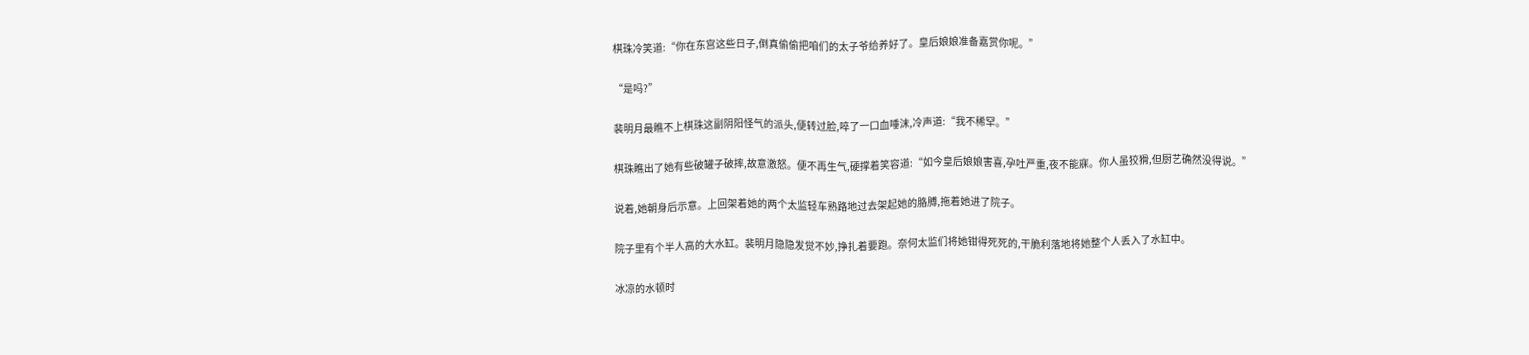棋珠冷笑道:“你在东宫这些日子,倒真偷偷把咱们的太子爷给养好了。皇后娘娘准备嘉赏你呢。”

“是吗?”

裴明月最瞧不上棋珠这副阴阳怪气的派头,便转过脸,啐了一口血唾沫,冷声道:“我不稀罕。”

棋珠瞧出了她有些破罐子破摔,故意激怒。便不再生气,硬撑着笑容道:“如今皇后娘娘害喜,孕吐严重,夜不能寐。你人虽狡猾,但厨艺确然没得说。”

说着,她朝身后示意。上回架着她的两个太监轻车熟路地过去架起她的胳膊,拖着她进了院子。

院子里有个半人高的大水缸。裴明月隐隐发觉不妙,挣扎着要跑。奈何太监们将她钳得死死的,干脆利落地将她整个人丢入了水缸中。

冰凉的水顿时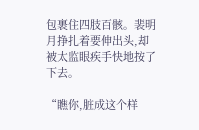包裹住四肢百骸。裴明月挣扎着要伸出头,却被太监眼疾手快地按了下去。

“瞧你,脏成这个样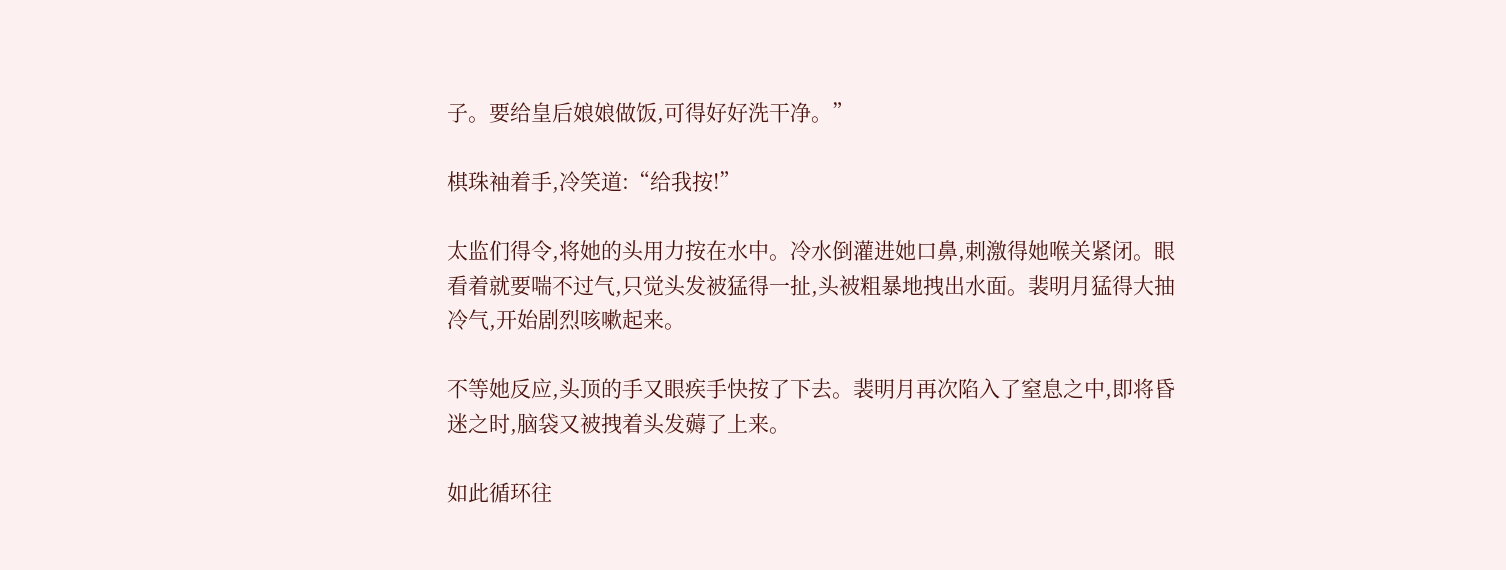子。要给皇后娘娘做饭,可得好好洗干净。”

棋珠袖着手,冷笑道:“给我按!”

太监们得令,将她的头用力按在水中。冷水倒灌进她口鼻,刺激得她喉关紧闭。眼看着就要喘不过气,只觉头发被猛得一扯,头被粗暴地拽出水面。裴明月猛得大抽冷气,开始剧烈咳嗽起来。

不等她反应,头顶的手又眼疾手快按了下去。裴明月再次陷入了窒息之中,即将昏迷之时,脑袋又被拽着头发薅了上来。

如此循环往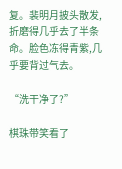复。裴明月披头散发,折磨得几乎去了半条命。脸色冻得青紫,几乎要背过气去。

“洗干净了?”

棋珠带笑看了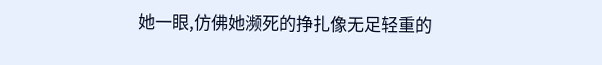她一眼,仿佛她濒死的挣扎像无足轻重的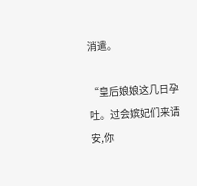消遣。

“皇后娘娘这几日孕吐。过会嫔妃们来请安,你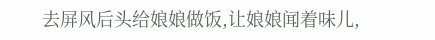去屏风后头给娘娘做饭,让娘娘闻着味儿,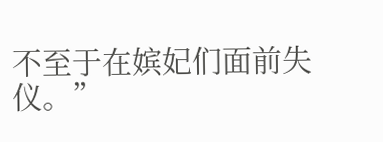不至于在嫔妃们面前失仪。”